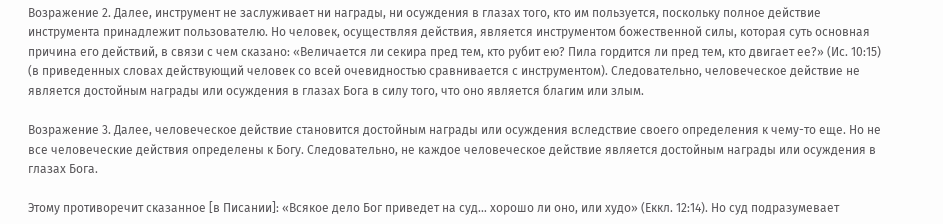Возражение 2. Далее, инструмент не заслуживает ни награды, ни осуждения в глазах того, кто им пользуется, поскольку полное действие инструмента принадлежит пользователю. Но человек, осуществляя действия, является инструментом божественной силы, которая суть основная причина его действий, в связи с чем сказано: «Величается ли секира пред тем, кто рубит ею? Пила гордится ли пред тем, кто двигает ее?» (Ис. 10:15) (в приведенных словах действующий человек со всей очевидностью сравнивается с инструментом). Следовательно, человеческое действие не является достойным награды или осуждения в глазах Бога в силу того, что оно является благим или злым.

Возражение 3. Далее, человеческое действие становится достойным награды или осуждения вследствие своего определения к чему-то еще. Но не все человеческие действия определены к Богу. Следовательно, не каждое человеческое действие является достойным награды или осуждения в глазах Бога.

Этому противоречит сказанное [в Писании]: «Всякое дело Бог приведет на суд… хорошо ли оно, или худо» (Еккл. 12:14). Но суд подразумевает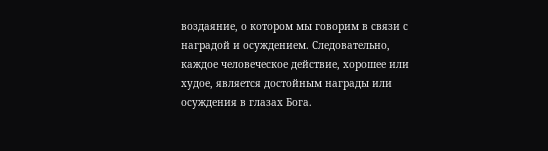воздаяние, о котором мы говорим в связи с наградой и осуждением. Следовательно, каждое человеческое действие, хорошее или худое, является достойным награды или осуждения в глазах Бога.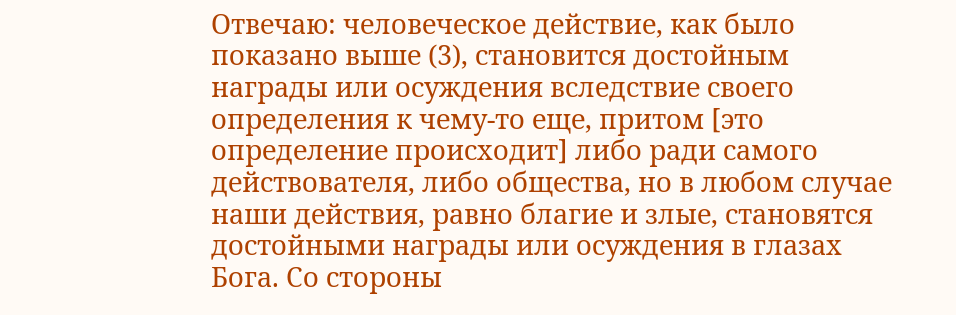Отвечаю: человеческое действие, как было показано выше (3), становится достойным награды или осуждения вследствие своего определения к чему-то еще, притом [это определение происходит] либо ради самого действователя, либо общества, но в любом случае наши действия, равно благие и злые, становятся достойными награды или осуждения в глазах Бога. Со стороны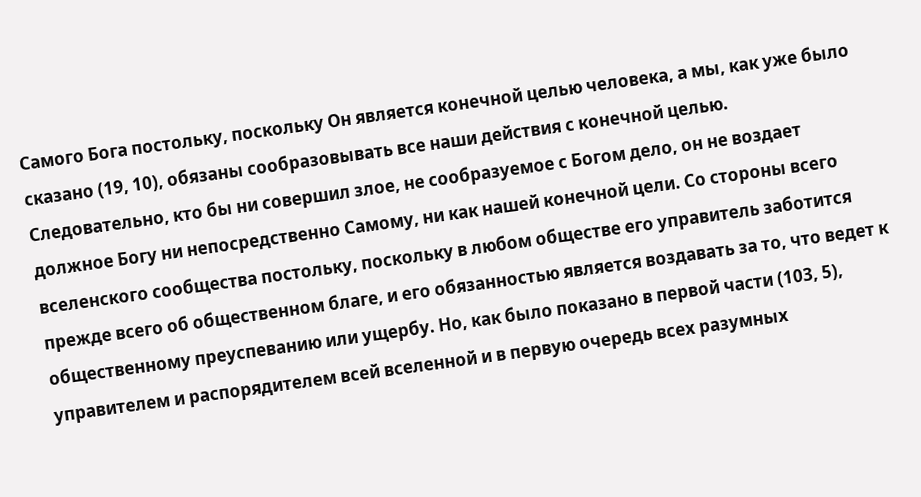Самого Бога постольку, поскольку Он является конечной целью человека, а мы, как уже было сказано (19, 10), обязаны сообразовывать все наши действия с конечной целью. Следовательно, кто бы ни совершил злое, не сообразуемое с Богом дело, он не воздает должное Богу ни непосредственно Самому, ни как нашей конечной цели. Со стороны всего вселенского сообщества постольку, поскольку в любом обществе его управитель заботится прежде всего об общественном благе, и его обязанностью является воздавать за то, что ведет к общественному преуспеванию или ущербу. Но, как было показано в первой части (103, 5), управителем и распорядителем всей вселенной и в первую очередь всех разумных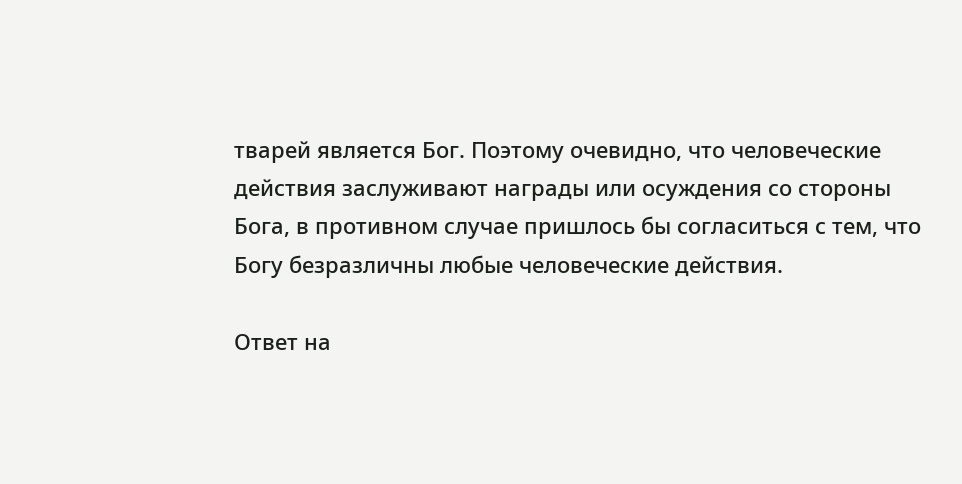тварей является Бог. Поэтому очевидно, что человеческие действия заслуживают награды или осуждения со стороны Бога, в противном случае пришлось бы согласиться с тем, что Богу безразличны любые человеческие действия.

Ответ на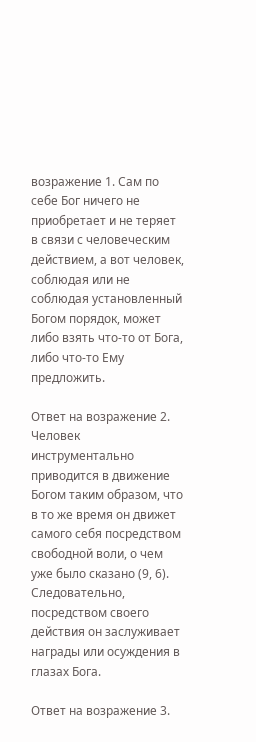возражение 1. Сам по себе Бог ничего не приобретает и не теряет в связи с человеческим действием, а вот человек, соблюдая или не соблюдая установленный Богом порядок, может либо взять что-то от Бога, либо что-то Ему предложить.

Ответ на возражение 2. Человек инструментально приводится в движение Богом таким образом, что в то же время он движет самого себя посредством свободной воли, о чем уже было сказано (9, 6). Следовательно, посредством своего действия он заслуживает награды или осуждения в глазах Бога.

Ответ на возражение 3.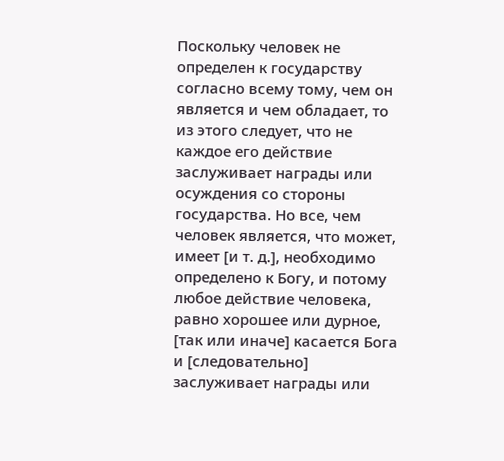Поскольку человек не определен к государству согласно всему тому, чем он является и чем обладает, то из этого следует, что не каждое его действие заслуживает награды или осуждения со стороны государства. Но все, чем человек является, что может, имеет [и т. д.], необходимо определено к Богу, и потому любое действие человека, равно хорошее или дурное, [так или иначе] касается Бога и [следовательно] заслуживает награды или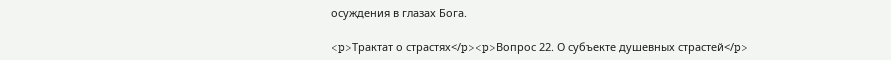осуждения в глазах Бога.

<p>Трактат о страстях</p><p>Вопрос 22. О субъекте душевных страстей</p>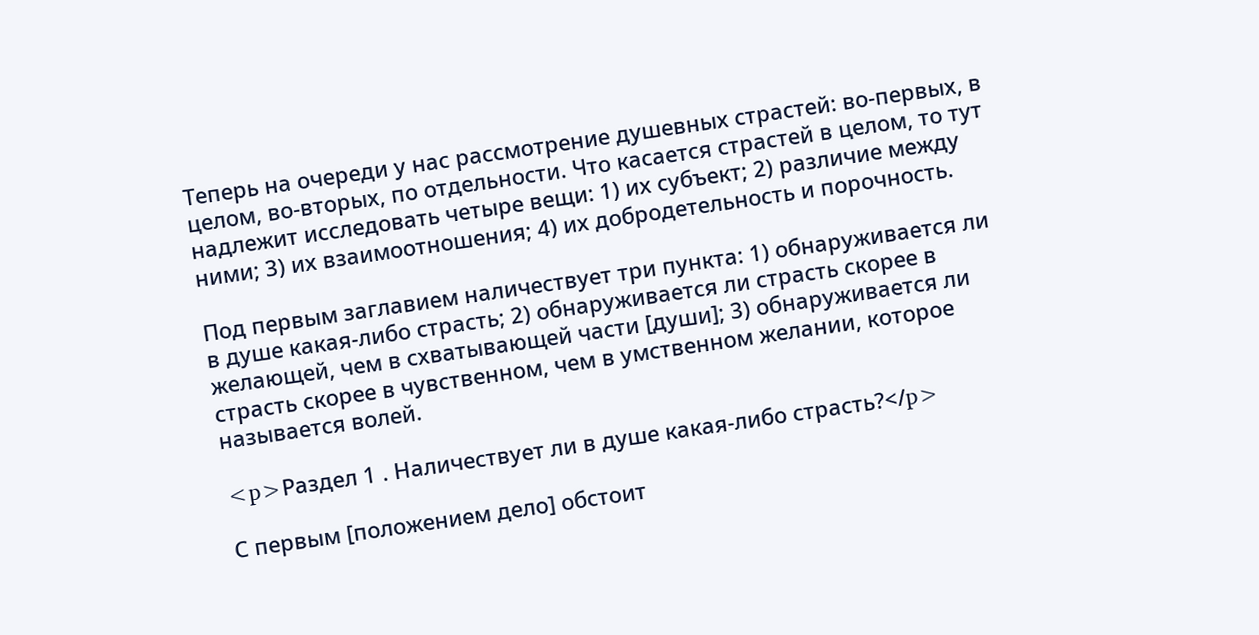Теперь на очереди у нас рассмотрение душевных страстей: во-первых, в целом, во-вторых, по отдельности. Что касается страстей в целом, то тут надлежит исследовать четыре вещи: 1) их субъект; 2) различие между ними; 3) их взаимоотношения; 4) их добродетельность и порочность.

Под первым заглавием наличествует три пункта: 1) обнаруживается ли в душе какая-либо страсть; 2) обнаруживается ли страсть скорее в желающей, чем в схватывающей части [души]; 3) обнаруживается ли страсть скорее в чувственном, чем в умственном желании, которое называется волей.

<p>Раздел 1 . Наличествует ли в душе какая-либо страсть?</p>

С первым [положением дело] обстоит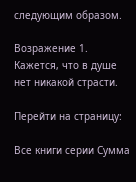следующим образом.

Возражение 1. Кажется, что в душе нет никакой страсти.

Перейти на страницу:

Все книги серии Сумма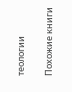теологии

Похожие книги